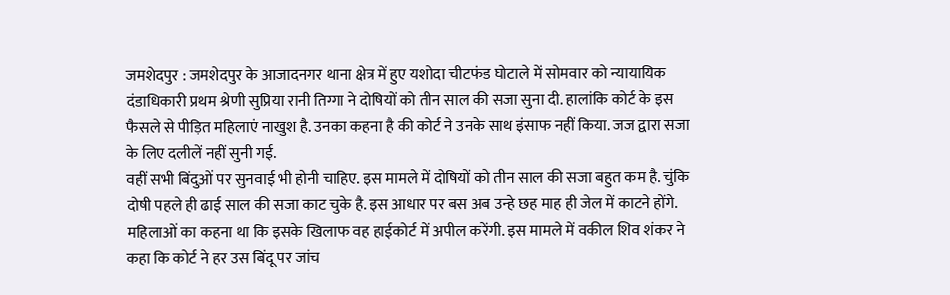जमशेदपुर : जमशेदपुर के आजादनगर थाना क्षेत्र में हुए यशोदा चीटफंड घोटाले में सोमवार को न्यायायिक दंडाधिकारी प्रथम श्रेणी सुप्रिया रानी तिग्गा ने दोषियों को तीन साल की सजा सुना दी. हालांकि कोर्ट के इस फैसले से पीड़ित महिलाएं नाखुश है. उनका कहना है की कोर्ट ने उनके साथ इंसाफ नहीं किया. जज द्वारा सजा के लिए दलीलें नहीं सुनी गई.
वहीं सभी बिंदुओं पर सुनवाई भी होनी चाहिए. इस मामले में दोषियों को तीन साल की सजा बहुत कम है. चुंकि दोषी पहले ही ढाई साल की सजा काट चुके है. इस आधार पर बस अब उन्हे छह माह ही जेल में काटने होंगे. महिलाओं का कहना था कि इसके खिलाफ वह हाईकोर्ट में अपील करेंगी. इस मामले में वकील शिव शंकर ने कहा कि कोर्ट ने हर उस बिंदू पर जांच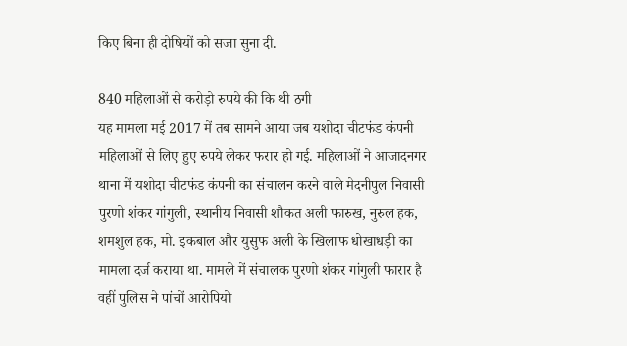किए बिना ही दोषियों को सजा सुना दी.

840 महिलाओं से करोड़ो रुपये की कि थी ठगी
यह मामला मई 2017 में तब सामने आया जब यशोदा चीटफंड कंपनी महिलाओं से लिए हुए रुपये लेकर फरार हो गई. महिलाओं ने आजादनगर थाना में यशोदा चीटफंड कंपनी का संचालन करने वाले मेदनीपुल निवासी पुरणो शंकर गांगुली, स्थानीय निवासी शौकत अली फारुख, नुरुल हक, शमशुल हक, मो. इकबाल और युसुफ अली के खिलाफ धोखाधड़ी का मामला दर्ज कराया था. मामले में संचालक पुरणो शंकर गांगुली फारार है वहीं पुलिस ने पांचों आरोपियो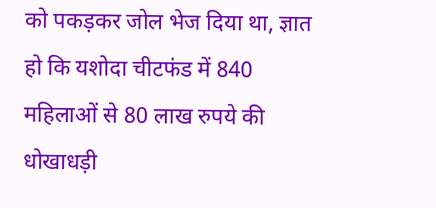को पकड़कर जोल भेज दिया था, ज्ञात हो कि यशोदा चीटफंड में 840 महिलाओं से 80 लाख रुपये की धोखाधड़ी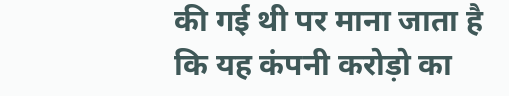की गई थी पर माना जाता है कि यह कंपनी करोड़ो का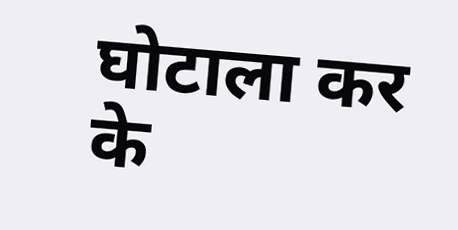घोटाला कर के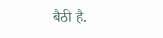बैठी है.